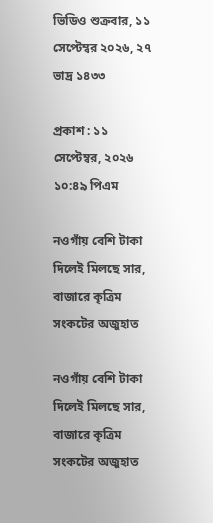ভিডিও শুক্রবার, ১১ সেপ্টেম্বর ২০২৬, ২৭ ভাদ্র ১৪৩৩

প্রকাশ : ১১ সেপ্টেম্বর, ২০২৬ ১০:৪৯ পিএম

নওগাঁয় বেশি টাকা দিলেই মিলছে সার, বাজারে কৃত্রিম সংকটের অজুহাত

নওগাঁয় বেশি টাকা দিলেই মিলছে সার, বাজারে কৃত্রিম সংকটের অজুহাত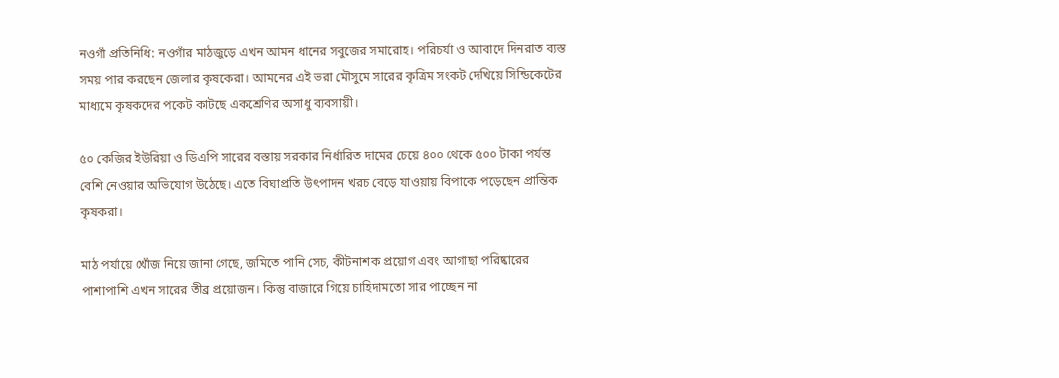নওগাঁ প্রতিনিধি: নওগাঁর মাঠজুড়ে এখন আমন ধানের সবুজের সমারোহ। পরিচর্যা ও আবাদে দিনরাত ব্যস্ত সময় পার করছেন জেলার কৃষকেরা। আমনের এই ভরা মৌসুমে সারের কৃত্রিম সংকট দেখিয়ে সিন্ডিকেটের মাধ্যমে কৃষকদের পকেট কাটছে একশ্রেণির অসাধু ব্যবসায়ী।

৫০ কেজির ইউরিয়া ও ডিএপি সারের বস্তায় সরকার নির্ধারিত দামের চেয়ে ৪০০ থেকে ৫০০ টাকা পর্যন্ত বেশি নেওয়ার অভিযোগ উঠেছে। এতে বিঘাপ্রতি উৎপাদন খরচ বেড়ে যাওয়ায় বিপাকে পড়েছেন প্রান্তিক কৃষকরা।

মাঠ পর্যায়ে খোঁজ নিয়ে জানা গেছে, জমিতে পানি সেচ, কীটনাশক প্রয়োগ এবং আগাছা পরিষ্কারের পাশাপাশি এখন সারের তীব্র প্রয়োজন। কিন্তু বাজারে গিয়ে চাহিদামতো সার পাচ্ছেন না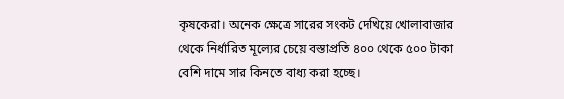কৃষকেরা। অনেক ক্ষেত্রে সারের সংকট দেখিয়ে খোলাবাজার থেকে নির্ধারিত মূল্যের চেয়ে বস্তাপ্রতি ৪০০ থেকে ৫০০ টাকা বেশি দামে সার কিনতে বাধ্য করা হচ্ছে।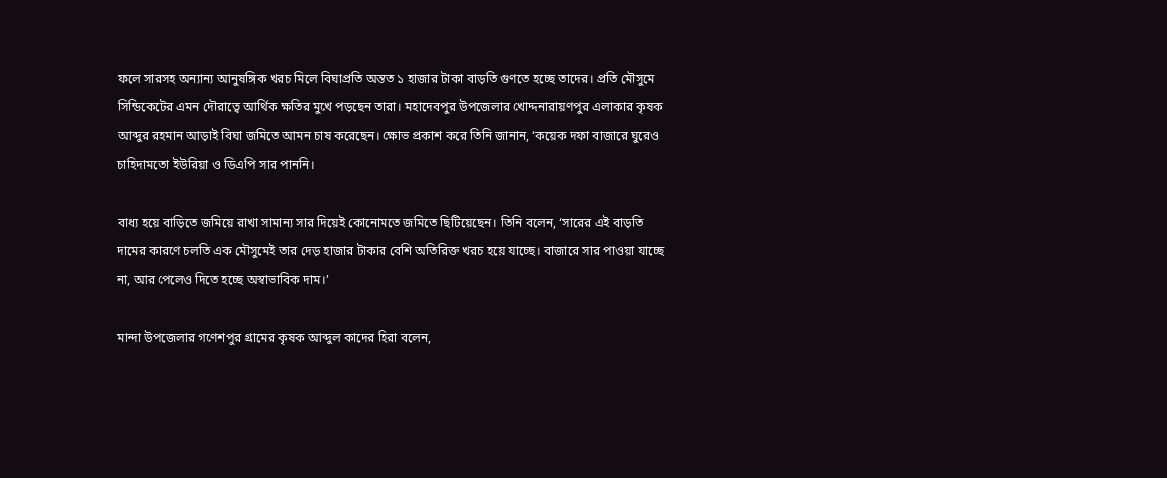ফলে সারসহ অন্যান্য আনুষঙ্গিক খরচ মিলে বিঘাপ্রতি অন্তত ১ হাজার টাকা বাড়তি গুণতে হচ্ছে তাদের। প্রতি মৌসুমে সিন্ডিকেটের এমন দৌরাত্বে আর্থিক ক্ষতির মুখে পড়ছেন তারা। মহাদেবপুর উপজেলার খোদ্দনারায়ণপুর এলাকার কৃষক আব্দুর রহমান আড়াই বিঘা জমিতে আমন চাষ করেছেন। ক্ষোভ প্রকাশ করে তিনি জানান, ‘কয়েক দফা বাজারে ঘুরেও চাহিদামতো ইউরিয়া ও ডিএপি সার পাননি।

বাধ্য হয়ে বাড়িতে জমিয়ে রাখা সামান্য সার দিয়েই কোনোমতে জমিতে ছিটিয়েছেন। তিনি বলেন, ‘সারের এই বাড়তি দামের কারণে চলতি এক মৌসুমেই তার দেড় হাজার টাকার বেশি অতিরিক্ত খরচ হয়ে যাচ্ছে। বাজারে সার পাওয়া যাচ্ছে না, আর পেলেও দিতে হচ্ছে অস্বাভাবিক দাম।’

মান্দা উপজেলার গণেশপুর গ্রামের কৃষক আব্দুল কাদের হিরা বলেন,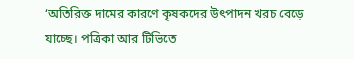‘অতিরিক্ত দামের কারণে কৃষকদের উৎপাদন খরচ বেড়ে যাচ্ছে। পত্রিকা আর টিভিতে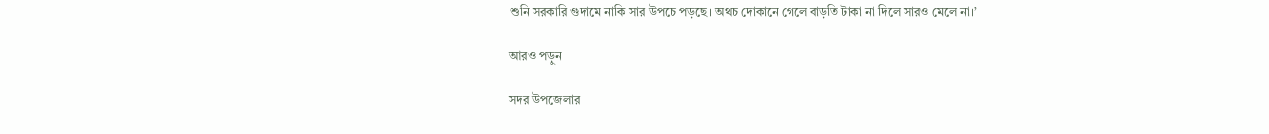শুনি সরকারি গুদামে নাকি সার উপচে পড়ছে। অথচ দোকানে গেলে বাড়তি টাকা না দিলে সারও মেলে না।’

আরও পড়ুন

সদর উপজেলার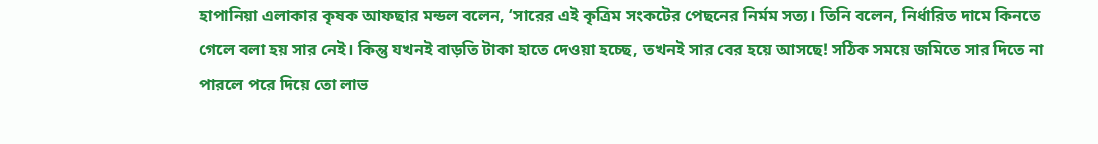হাপানিয়া এলাকার কৃষক আফছার মন্ডল বলেন, ‘সারের এই কৃত্রিম সংকটের পেছনের নির্মম সত্য। তিনি বলেন, নির্ধারিত দামে কিনতে গেলে বলা হয় সার নেই। কিন্তু যখনই বাড়তি টাকা হাতে দেওয়া হচ্ছে, তখনই সার বের হয়ে আসছে! সঠিক সময়ে জমিতে সার দিতে না পারলে পরে দিয়ে তো লাভ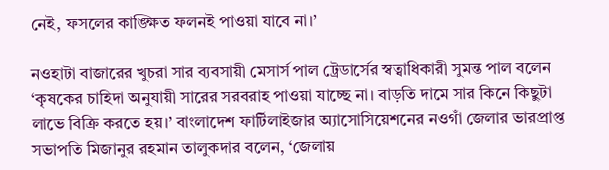নেই, ফসলের কাঙ্ক্ষিত ফলনই পাওয়া যাবে না।’

নওহাটা বাজারের খুচরা সার ব্যবসায়ী মেসার্স পাল ট্রেডার্সের স্বত্বাধিকারী সুমন্ত পাল বলেন ‘কৃষকের চাহিদা অনুযায়ী সারের সরবরাহ পাওয়া যাচ্ছে না। বাড়তি দামে সার কিনে কিছুটা লাভে বিক্রি করতে হয়।’ বাংলাদেশ ফার্টিলাইজার অ্যাসোসিয়েশনের নওগাঁ জেলার ভারপ্রাপ্ত সভাপতি মিজানুর রহমান তালুকদার বলেন, ‘জেলায়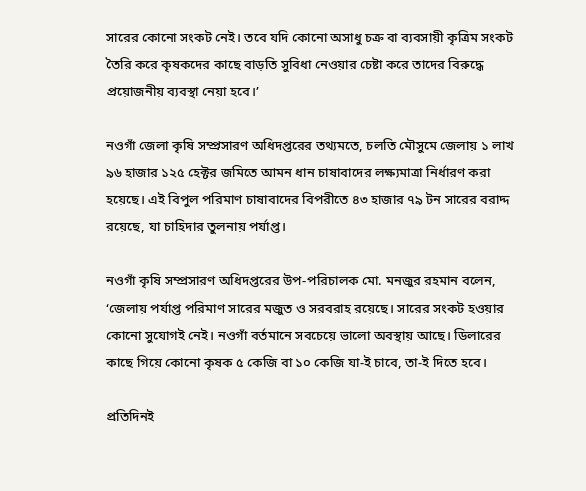সারের কোনো সংকট নেই। তবে যদি কোনো অসাধু চক্র বা ব্যবসায়ী কৃত্রিম সংকট তৈরি করে কৃষকদের কাছে বাড়তি সুবিধা নেওয়ার চেষ্টা করে তাদের বিরুদ্ধে প্রয়োজনীয় ব্যবস্থা নেয়া হবে।’

নওগাঁ জেলা কৃষি সম্প্রসারণ অধিদপ্তরের তথ্যমতে, চলতি মৌসুমে জেলায় ১ লাখ ৯৬ হাজার ১২৫ হেক্টর জমিতে আমন ধান চাষাবাদের লক্ষ্যমাত্রা নির্ধারণ করা হয়েছে। এই বিপুল পরিমাণ চাষাবাদের বিপরীতে ৪৩ হাজার ৭৯ টন সারের বরাদ্দ রয়েছে, যা চাহিদার তুলনায় পর্যাপ্ত।

নওগাঁ কৃষি সম্প্রসারণ অধিদপ্তরের উপ-পরিচালক মো. মনজুর রহমান বলেন, ‘জেলায় পর্যাপ্ত পরিমাণ সারের মজুত ও সরবরাহ রয়েছে। সারের সংকট হওয়ার কোনো সুযোগই নেই। নওগাঁ বর্তমানে সবচেয়ে ভালো অবস্থায় আছে। ডিলারের কাছে গিয়ে কোনো কৃষক ৫ কেজি বা ১০ কেজি যা-ই চাবে, তা-ই দিতে হবে।

প্রতিদিনই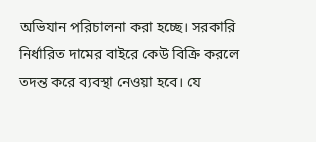অভিযান পরিচালনা করা হচ্ছে। সরকারি নির্ধারিত দামের বাইরে কেউ বিক্রি করলে তদন্ত করে ব্যবস্থা নেওয়া হবে। যে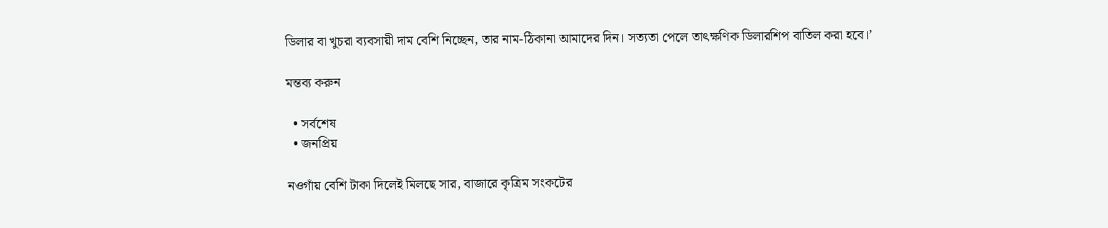ডিলার বা খুচরা ব্যবসায়ী দাম বেশি নিচ্ছেন, তার নাম-ঠিকানা আমাদের দিন। সত্যতা পেলে তাৎক্ষণিক ডিলারশিপ বাতিল করা হবে।’

মন্তব্য করুন

  • সর্বশেষ
  • জনপ্রিয়

নওগাঁয় বেশি টাকা দিলেই মিলছে সার, বাজারে কৃত্রিম সংকটের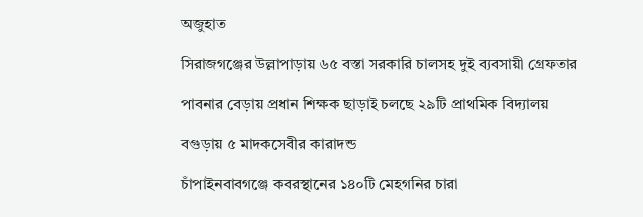অজুহাত

সিরাজগঞ্জের উল্লাপাড়ায় ৬৫ বস্তা সরকারি চালসহ দুই ব্যবসায়ী গ্রেফতার

পাবনার বেড়ায় প্রধান শিক্ষক ছাড়াই চলছে ২৯টি প্রাথমিক বিদ্যালয়

বগুড়ায় ৫ মাদকসেবীর কারাদন্ড

চাঁপাইনবাবগঞ্জে কবরস্থানের ১৪০টি মেহগনির চারা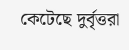কেটেছে দুর্বৃত্তরা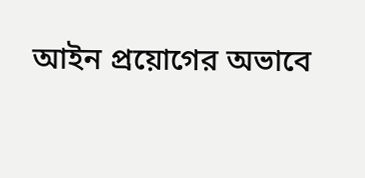আইন প্রয়োগের অভাবে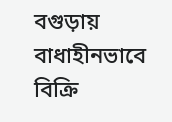বগুড়ায় বাধাহীনভাবে বিক্রি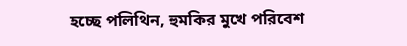হচ্ছে পলিথিন, হুমকির মুখে পরিবেশ